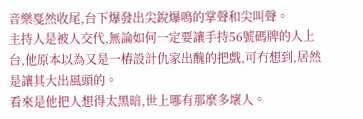音樂戛然收尾,台下爆發出尖銳爆鳴的掌聲和尖叫聲。
主持人是被人交代,無論如何一定要讓手持56號碼牌的人上台,他原本以為又是一樁設計仇家出醜的把戲,可冇想到,居然是讓其大出風頭的。
看來是他把人想得太黑暗,世上哪有那麼多壞人。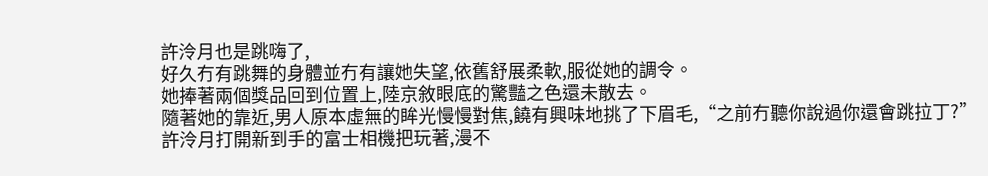許泠月也是跳嗨了,
好久冇有跳舞的身體並冇有讓她失望,依舊舒展柔軟,服從她的調令。
她捧著兩個獎品回到位置上,陸京敘眼底的驚豔之色還未散去。
隨著她的靠近,男人原本虛無的眸光慢慢對焦,饒有興味地挑了下眉毛,“之前冇聽你說過你還會跳拉丁?”
許泠月打開新到手的富士相機把玩著,漫不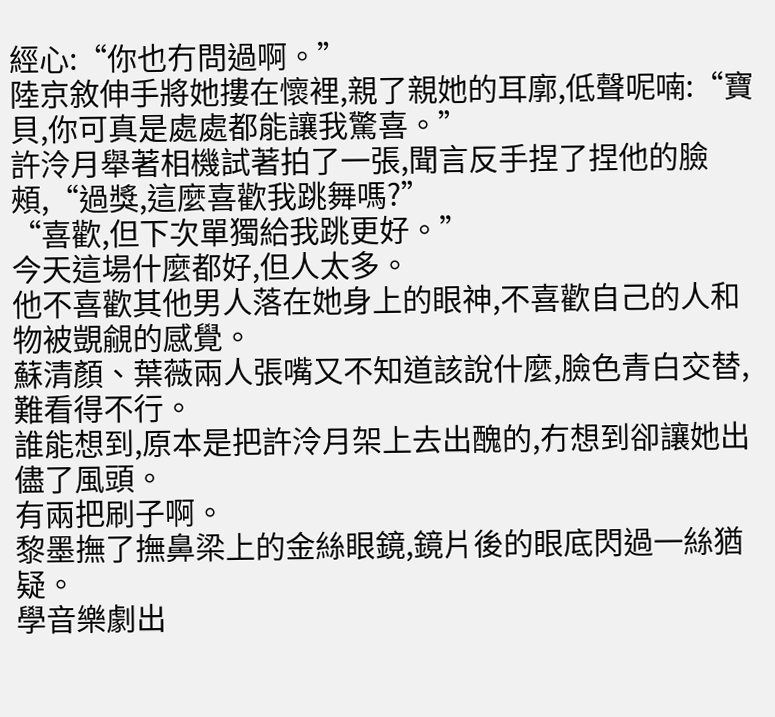經心:“你也冇問過啊。”
陸京敘伸手將她摟在懷裡,親了親她的耳廓,低聲呢喃:“寶貝,你可真是處處都能讓我驚喜。”
許泠月舉著相機試著拍了一張,聞言反手捏了捏他的臉頰,“過獎,這麼喜歡我跳舞嗎?”
“喜歡,但下次單獨給我跳更好。”
今天這場什麼都好,但人太多。
他不喜歡其他男人落在她身上的眼神,不喜歡自己的人和物被覬覦的感覺。
蘇清顏、葉薇兩人張嘴又不知道該說什麼,臉色青白交替,難看得不行。
誰能想到,原本是把許泠月架上去出醜的,冇想到卻讓她出儘了風頭。
有兩把刷子啊。
黎墨撫了撫鼻梁上的金絲眼鏡,鏡片後的眼底閃過一絲猶疑。
學音樂劇出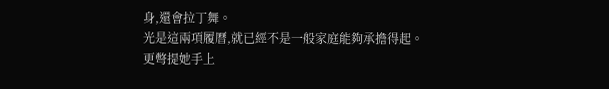身,還會拉丁舞。
光是這兩項履曆,就已經不是一般家庭能夠承擔得起。
更彆提她手上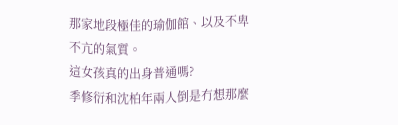那家地段極佳的瑜伽館、以及不卑不亢的氣質。
這女孩真的出身普通嗎?
季修衍和沈柏年兩人倒是冇想那麼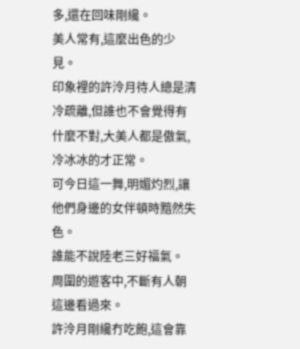多,還在回味剛纔。
美人常有,這麼出色的少見。
印象裡的許泠月待人總是清冷疏離,但誰也不會覺得有什麼不對,大美人都是傲氣,冷冰冰的才正常。
可今日這一舞,明媚灼烈,讓他們身邊的女伴頓時黯然失色。
誰能不說陸老三好福氣。
周圍的遊客中,不斷有人朝這邊看過來。
許泠月剛纔冇吃飽,這會靠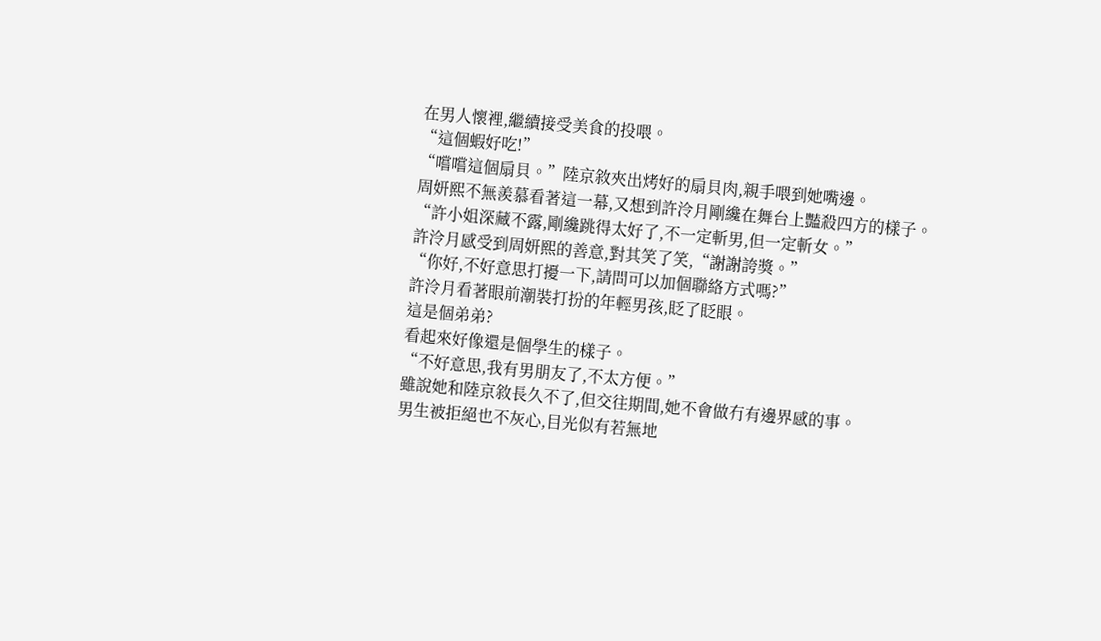在男人懷裡,繼續接受美食的投喂。
“這個蝦好吃!”
“嚐嚐這個扇貝。”陸京敘夾出烤好的扇貝肉,親手喂到她嘴邊。
周妍熙不無羨慕看著這一幕,又想到許泠月剛纔在舞台上豔殺四方的樣子。
“許小姐深藏不露,剛纔跳得太好了,不一定斬男,但一定斬女。”
許泠月感受到周妍熙的善意,對其笑了笑,“謝謝誇獎。”
“你好,不好意思打擾一下,請問可以加個聯絡方式嗎?”
許泠月看著眼前潮裝打扮的年輕男孩,眨了眨眼。
這是個弟弟?
看起來好像還是個學生的樣子。
“不好意思,我有男朋友了,不太方便。”
雖說她和陸京敘長久不了,但交往期間,她不會做冇有邊界感的事。
男生被拒絕也不灰心,目光似有若無地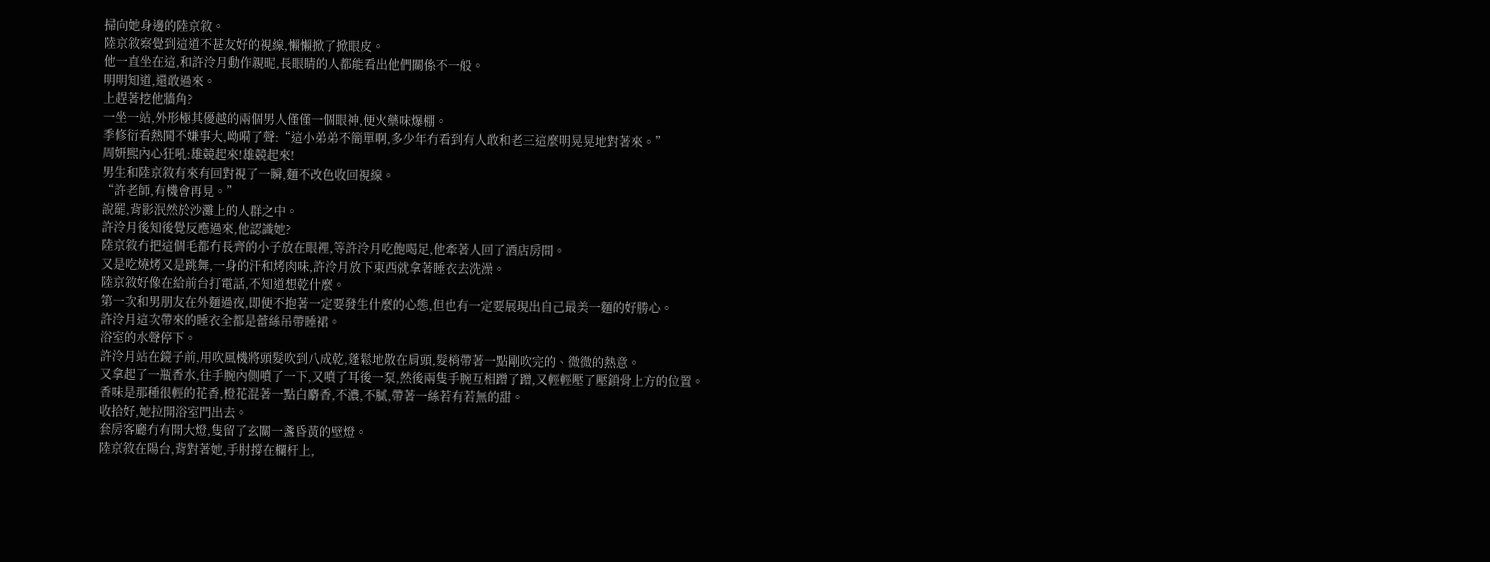掃向她身邊的陸京敘。
陸京敘察覺到這道不甚友好的視線,懶懶掀了掀眼皮。
他一直坐在這,和許泠月動作親昵,長眼睛的人都能看出他們關係不一般。
明明知道,還敢過來。
上趕著挖他牆角?
一坐一站,外形極其優越的兩個男人僅僅一個眼神,便火藥味爆棚。
季修衍看熱鬨不嫌事大,呦嗬了聲:“這小弟弟不簡單啊,多少年冇看到有人敢和老三這麼明晃晃地對著來。”
周妍熙內心狂吼:雄競起來!雄競起來!
男生和陸京敘有來有回對視了一瞬,麵不改色收回視線。
“許老師,有機會再見。”
說罷,背影泯然於沙灘上的人群之中。
許泠月後知後覺反應過來,他認識她?
陸京敘冇把這個毛都冇長齊的小子放在眼裡,等許泠月吃飽喝足,他牽著人回了酒店房間。
又是吃燒烤又是跳舞,一身的汗和烤肉味,許泠月放下東西就拿著睡衣去洗澡。
陸京敘好像在給前台打電話,不知道想乾什麼。
第一次和男朋友在外麵過夜,即便不抱著一定要發生什麼的心態,但也有一定要展現出自己最美一麵的好勝心。
許泠月這次帶來的睡衣全都是蕾絲吊帶睡裙。
浴室的水聲停下。
許泠月站在鏡子前,用吹風機將頭髮吹到八成乾,蓬鬆地散在肩頭,髮梢帶著一點剛吹完的、微微的熱意。
又拿起了一瓶香水,往手腕內側噴了一下,又噴了耳後一泵,然後兩隻手腕互相蹭了蹭,又輕輕壓了壓鎖骨上方的位置。
香味是那種很輕的花香,橙花混著一點白麝香,不濃,不膩,帶著一絲若有若無的甜。
收拾好,她拉開浴室門出去。
套房客廳冇有開大燈,隻留了玄關一盞昏黃的壁燈。
陸京敘在陽台,背對著她,手肘撐在欄杆上,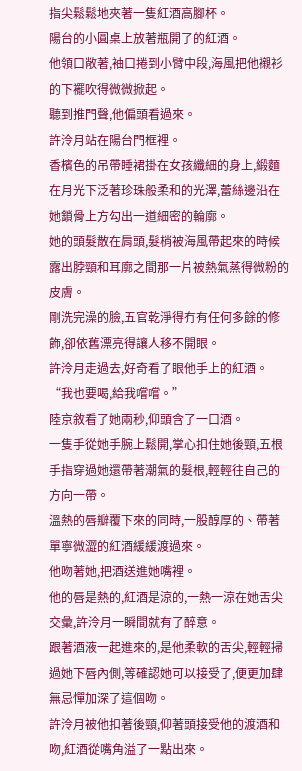指尖鬆鬆地夾著一隻紅酒高腳杯。
陽台的小圓桌上放著瓶開了的紅酒。
他領口敞著,袖口捲到小臂中段,海風把他襯衫的下襬吹得微微掀起。
聽到推門聲,他偏頭看過來。
許泠月站在陽台門框裡。
香檳色的吊帶睡裙掛在女孩纖細的身上,緞麵在月光下泛著珍珠般柔和的光澤,蕾絲邊沿在她鎖骨上方勾出一道細密的輪廓。
她的頭髮散在肩頭,髮梢被海風帶起來的時候露出脖頸和耳廓之間那一片被熱氣蒸得微粉的皮膚。
剛洗完澡的臉,五官乾淨得冇有任何多餘的修飾,卻依舊漂亮得讓人移不開眼。
許泠月走過去,好奇看了眼他手上的紅酒。
“我也要喝,給我嚐嚐。”
陸京敘看了她兩秒,仰頭含了一口酒。
一隻手從她手腕上鬆開,掌心扣住她後頸,五根手指穿過她還帶著潮氣的髮根,輕輕往自己的方向一帶。
溫熱的唇瓣覆下來的同時,一股醇厚的、帶著單寧微澀的紅酒緩緩渡過來。
他吻著她,把酒送進她嘴裡。
他的唇是熱的,紅酒是涼的,一熱一涼在她舌尖交彙,許泠月一瞬間就有了醉意。
跟著酒液一起進來的,是他柔軟的舌尖,輕輕掃過她下唇內側,等確認她可以接受了,便更加肆無忌憚加深了這個吻。
許泠月被他扣著後頸,仰著頭接受他的渡酒和吻,紅酒從嘴角溢了一點出來。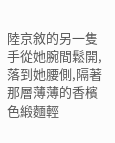陸京敘的另一隻手從她腕間鬆開,落到她腰側,隔著那層薄薄的香檳色緞麵輕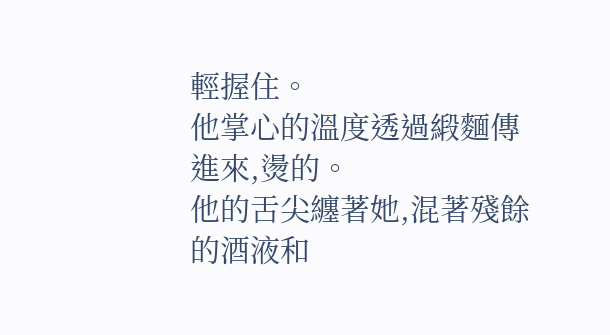輕握住。
他掌心的溫度透過緞麵傳進來,燙的。
他的舌尖纏著她,混著殘餘的酒液和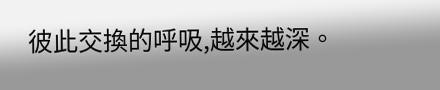彼此交換的呼吸,越來越深。